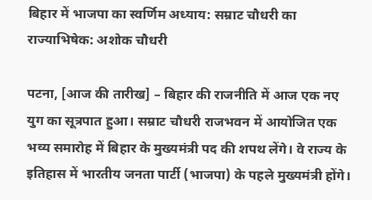बिहार में भाजपा का स्वर्णिम अध्याय: सम्राट चौधरी का राज्याभिषेक: अशोक चौधरी

पटना, [आज की तारीख] – बिहार की राजनीति में आज एक नए युग का सूत्रपात हुआ। सम्राट चौधरी राजभवन में आयोजित एक भव्य समारोह में बिहार के मुख्यमंत्री पद की शपथ लेंगे। वे राज्य के इतिहास में भारतीय जनता पार्टी (भाजपा) के पहले मुख्यमंत्री होंगे।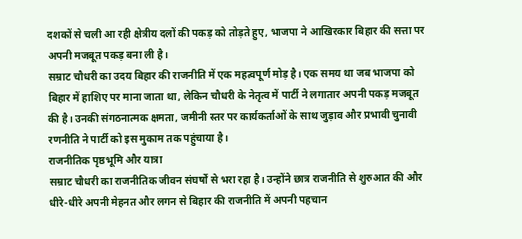दशकों से चली आ रही क्षेत्रीय दलों की पकड़ को तोड़ते हुए, भाजपा ने आखिरकार बिहार की सत्ता पर अपनी मजबूत पकड़ बना ली है।
सम्राट चौधरी का उदय बिहार की राजनीति में एक महत्वपूर्ण मोड़ है। एक समय था जब भाजपा को बिहार में हाशिए पर माना जाता था, लेकिन चौधरी के नेतृत्व में पार्टी ने लगातार अपनी पकड़ मजबूत की है। उनकी संगठनात्मक क्षमता, जमीनी स्तर पर कार्यकर्ताओं के साथ जुड़ाव और प्रभावी चुनावी रणनीति ने पार्टी को इस मुकाम तक पहुंचाया है।
राजनीतिक पृष्ठभूमि और यात्रा
सम्राट चौधरी का राजनीतिक जीवन संघर्षों से भरा रहा है। उन्होंने छात्र राजनीति से शुरुआत की और धीरे-धीरे अपनी मेहनत और लगन से बिहार की राजनीति में अपनी पहचान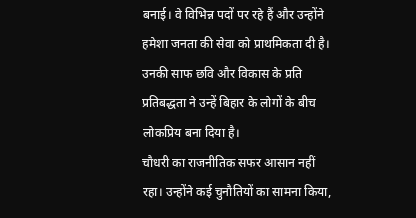बनाई। वे विभिन्न पदों पर रहे हैं और उन्होंने हमेशा जनता की सेवा को प्राथमिकता दी है। उनकी साफ छवि और विकास के प्रति प्रतिबद्धता ने उन्हें बिहार के लोगों के बीच लोकप्रिय बना दिया है।
चौधरी का राजनीतिक सफर आसान नहीं रहा। उन्होंने कई चुनौतियों का सामना किया,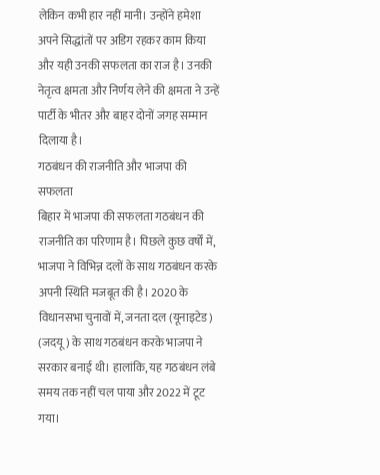लेकिन कभी हार नहीं मानी। उन्होंने हमेशा अपने सिद्धांतों पर अडिग रहकर काम किया और यही उनकी सफलता का राज है। उनकी नेतृत्व क्षमता और निर्णय लेने की क्षमता ने उन्हें पार्टी के भीतर और बाहर दोनों जगह सम्मान दिलाया है।
गठबंधन की राजनीति और भाजपा की सफलता
बिहार में भाजपा की सफलता गठबंधन की राजनीति का परिणाम है। पिछले कुछ वर्षों में, भाजपा ने विभिन्न दलों के साथ गठबंधन करके अपनी स्थिति मजबूत की है। 2020 के विधानसभा चुनावों में, जनता दल (यूनाइटेड) (जदयू) के साथ गठबंधन करके भाजपा ने सरकार बनाई थी। हालांकि, यह गठबंधन लंबे समय तक नहीं चल पाया और 2022 में टूट गया।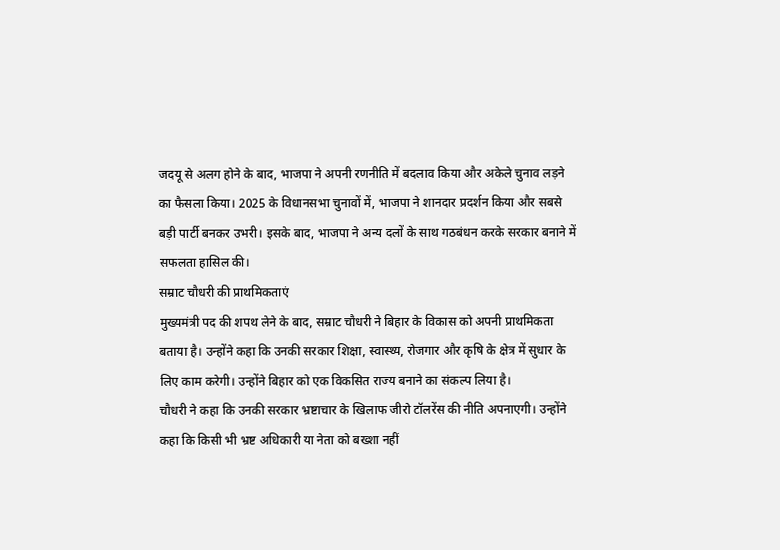जदयू से अलग होने के बाद, भाजपा ने अपनी रणनीति में बदलाव किया और अकेले चुनाव लड़ने का फैसला किया। 2025 के विधानसभा चुनावों में, भाजपा ने शानदार प्रदर्शन किया और सबसे बड़ी पार्टी बनकर उभरी। इसके बाद, भाजपा ने अन्य दलों के साथ गठबंधन करके सरकार बनाने में सफलता हासिल की।
सम्राट चौधरी की प्राथमिकताएं
मुख्यमंत्री पद की शपथ लेने के बाद, सम्राट चौधरी ने बिहार के विकास को अपनी प्राथमिकता बताया है। उन्होंने कहा कि उनकी सरकार शिक्षा, स्वास्थ्य, रोजगार और कृषि के क्षेत्र में सुधार के लिए काम करेगी। उन्होंने बिहार को एक विकसित राज्य बनाने का संकल्प लिया है।
चौधरी ने कहा कि उनकी सरकार भ्रष्टाचार के खिलाफ जीरो टॉलरेंस की नीति अपनाएगी। उन्होंने कहा कि किसी भी भ्रष्ट अधिकारी या नेता को बख्शा नहीं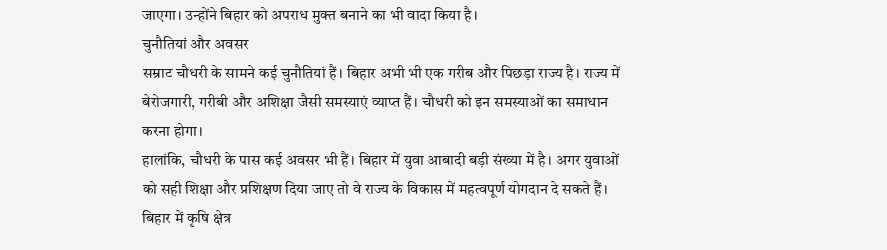जाएगा। उन्होंने बिहार को अपराध मुक्त बनाने का भी वादा किया है।
चुनौतियां और अवसर
सम्राट चौधरी के सामने कई चुनौतियां हैं। बिहार अभी भी एक गरीब और पिछड़ा राज्य है। राज्य में बेरोजगारी, गरीबी और अशिक्षा जैसी समस्याएं व्याप्त हैं। चौधरी को इन समस्याओं का समाधान करना होगा।
हालांकि, चौधरी के पास कई अवसर भी हैं। बिहार में युवा आबादी बड़ी संख्या में है। अगर युवाओं को सही शिक्षा और प्रशिक्षण दिया जाए तो वे राज्य के विकास में महत्वपूर्ण योगदान दे सकते हैं। बिहार में कृषि क्षेत्र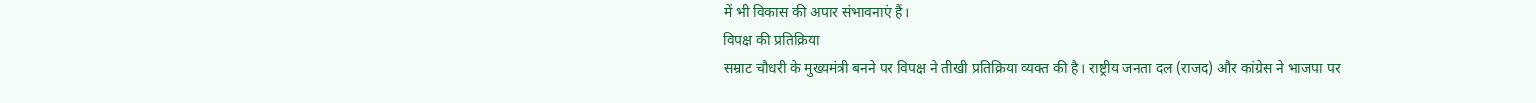में भी विकास की अपार संभावनाएं हैं।
विपक्ष की प्रतिक्रिया
सम्राट चौधरी के मुख्यमंत्री बनने पर विपक्ष ने तीखी प्रतिक्रिया व्यक्त की है। राष्ट्रीय जनता दल (राजद) और कांग्रेस ने भाजपा पर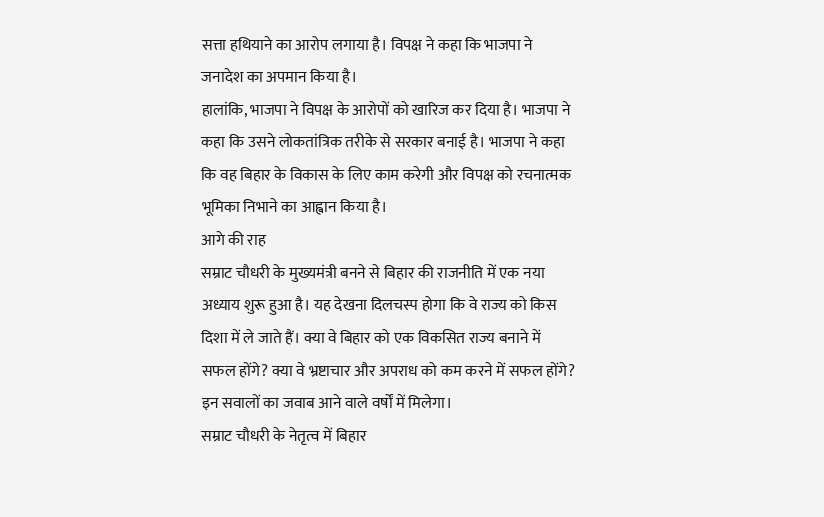सत्ता हथियाने का आरोप लगाया है। विपक्ष ने कहा कि भाजपा ने जनादेश का अपमान किया है।
हालांकि, भाजपा ने विपक्ष के आरोपों को खारिज कर दिया है। भाजपा ने कहा कि उसने लोकतांत्रिक तरीके से सरकार बनाई है। भाजपा ने कहा कि वह बिहार के विकास के लिए काम करेगी और विपक्ष को रचनात्मक भूमिका निभाने का आह्वान किया है।
आगे की राह
सम्राट चौधरी के मुख्यमंत्री बनने से बिहार की राजनीति में एक नया अध्याय शुरू हुआ है। यह देखना दिलचस्प होगा कि वे राज्य को किस दिशा में ले जाते हैं। क्या वे बिहार को एक विकसित राज्य बनाने में सफल होंगे? क्या वे भ्रष्टाचार और अपराध को कम करने में सफल होंगे? इन सवालों का जवाब आने वाले वर्षों में मिलेगा।
सम्राट चौधरी के नेतृत्व में बिहार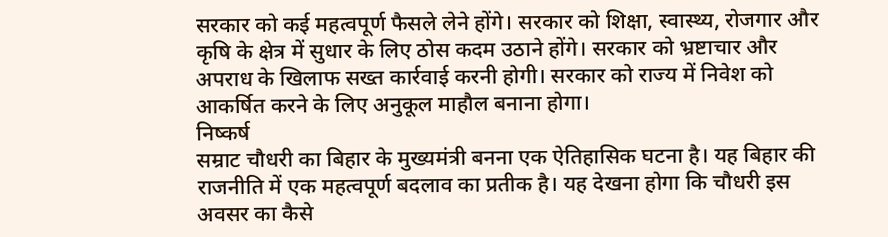सरकार को कई महत्वपूर्ण फैसले लेने होंगे। सरकार को शिक्षा, स्वास्थ्य, रोजगार और कृषि के क्षेत्र में सुधार के लिए ठोस कदम उठाने होंगे। सरकार को भ्रष्टाचार और अपराध के खिलाफ सख्त कार्रवाई करनी होगी। सरकार को राज्य में निवेश को आकर्षित करने के लिए अनुकूल माहौल बनाना होगा।
निष्कर्ष
सम्राट चौधरी का बिहार के मुख्यमंत्री बनना एक ऐतिहासिक घटना है। यह बिहार की राजनीति में एक महत्वपूर्ण बदलाव का प्रतीक है। यह देखना होगा कि चौधरी इस अवसर का कैसे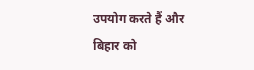उपयोग करते हैं और बिहार को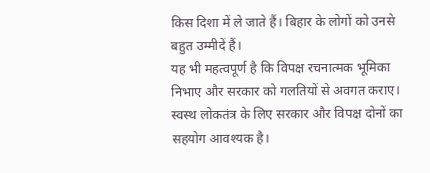किस दिशा में ले जाते हैं। बिहार के लोगों को उनसे बहुत उम्मीदें हैं।
यह भी महत्वपूर्ण है कि विपक्ष रचनात्मक भूमिका निभाए और सरकार को गलतियों से अवगत कराए। स्वस्थ लोकतंत्र के लिए सरकार और विपक्ष दोनों का सहयोग आवश्यक है।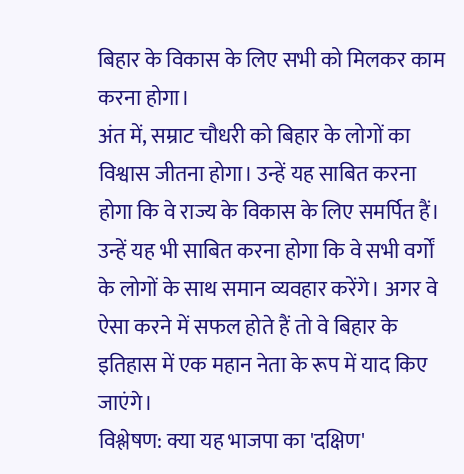बिहार के विकास के लिए सभी को मिलकर काम करना होगा।
अंत में, सम्राट चौधरी को बिहार के लोगों का विश्वास जीतना होगा। उन्हें यह साबित करना होगा कि वे राज्य के विकास के लिए समर्पित हैं। उन्हें यह भी साबित करना होगा कि वे सभी वर्गों के लोगों के साथ समान व्यवहार करेंगे। अगर वे ऐसा करने में सफल होते हैं तो वे बिहार के इतिहास में एक महान नेता के रूप में याद किए जाएंगे।
विश्लेषण: क्या यह भाजपा का 'दक्षिण'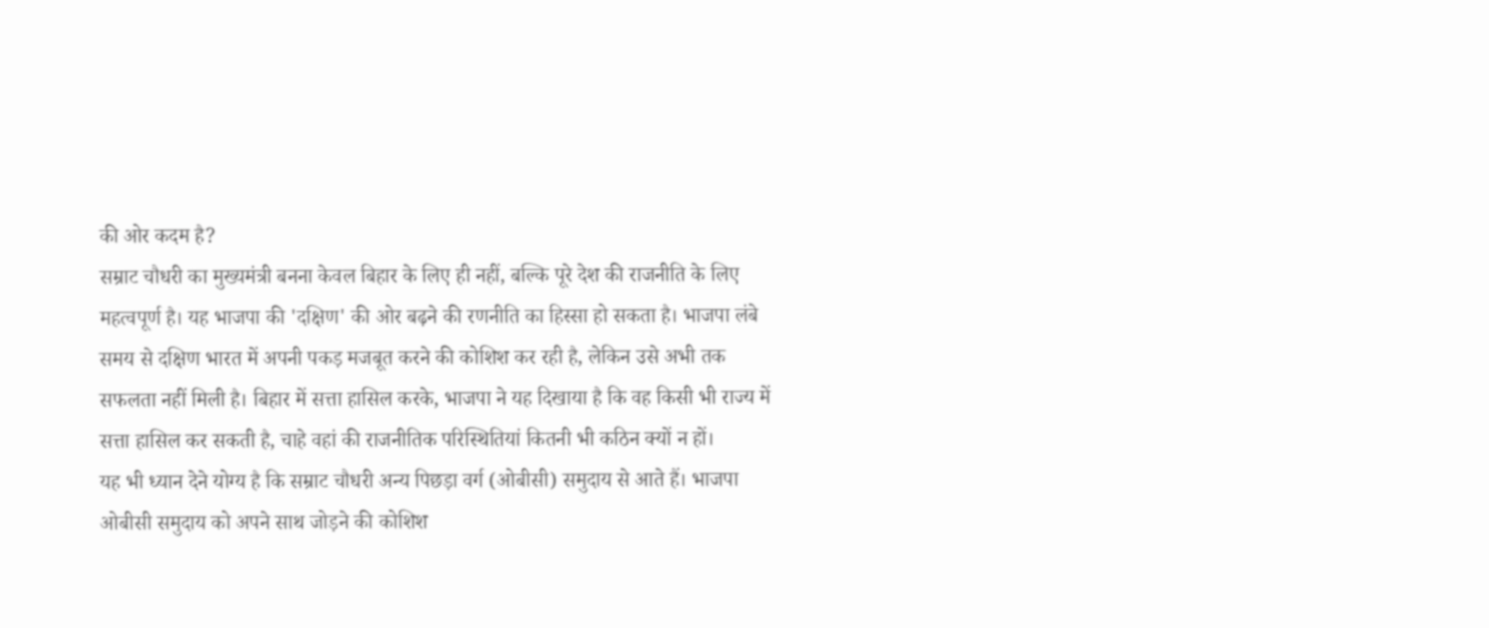की ओर कदम है?
सम्राट चौधरी का मुख्यमंत्री बनना केवल बिहार के लिए ही नहीं, बल्कि पूरे देश की राजनीति के लिए महत्वपूर्ण है। यह भाजपा की 'दक्षिण' की ओर बढ़ने की रणनीति का हिस्सा हो सकता है। भाजपा लंबे समय से दक्षिण भारत में अपनी पकड़ मजबूत करने की कोशिश कर रही है, लेकिन उसे अभी तक सफलता नहीं मिली है। बिहार में सत्ता हासिल करके, भाजपा ने यह दिखाया है कि वह किसी भी राज्य में सत्ता हासिल कर सकती है, चाहे वहां की राजनीतिक परिस्थितियां कितनी भी कठिन क्यों न हों।
यह भी ध्यान देने योग्य है कि सम्राट चौधरी अन्य पिछड़ा वर्ग (ओबीसी) समुदाय से आते हैं। भाजपा ओबीसी समुदाय को अपने साथ जोड़ने की कोशिश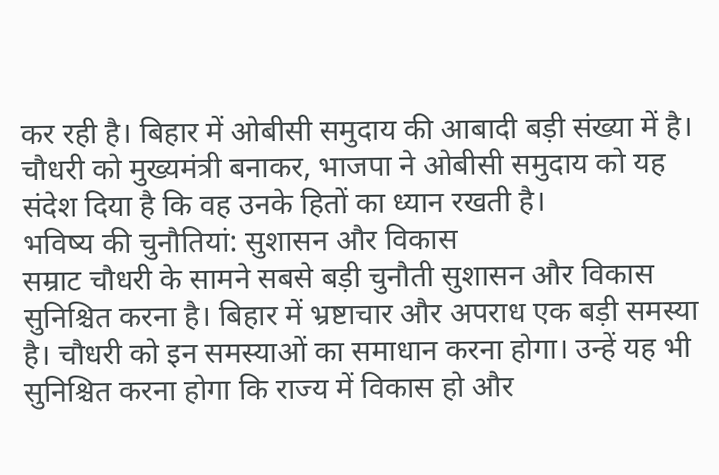कर रही है। बिहार में ओबीसी समुदाय की आबादी बड़ी संख्या में है। चौधरी को मुख्यमंत्री बनाकर, भाजपा ने ओबीसी समुदाय को यह संदेश दिया है कि वह उनके हितों का ध्यान रखती है।
भविष्य की चुनौतियां: सुशासन और विकास
सम्राट चौधरी के सामने सबसे बड़ी चुनौती सुशासन और विकास सुनिश्चित करना है। बिहार में भ्रष्टाचार और अपराध एक बड़ी समस्या है। चौधरी को इन समस्याओं का समाधान करना होगा। उन्हें यह भी सुनिश्चित करना होगा कि राज्य में विकास हो और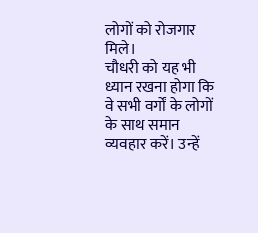लोगों को रोजगार मिले।
चौधरी को यह भी ध्यान रखना होगा कि वे सभी वर्गों के लोगों के साथ समान व्यवहार करें। उन्हें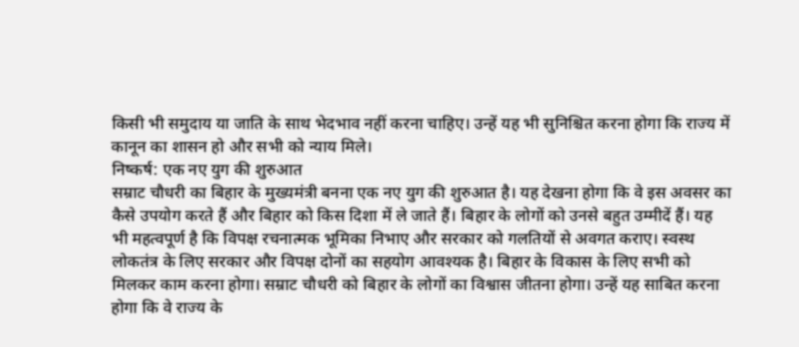किसी भी समुदाय या जाति के साथ भेदभाव नहीं करना चाहिए। उन्हें यह भी सुनिश्चित करना होगा कि राज्य में कानून का शासन हो और सभी को न्याय मिले।
निष्कर्ष: एक नए युग की शुरुआत
सम्राट चौधरी का बिहार के मुख्यमंत्री बनना एक नए युग की शुरुआत है। यह देखना होगा कि वे इस अवसर का कैसे उपयोग करते हैं और बिहार को किस दिशा में ले जाते हैं। बिहार के लोगों को उनसे बहुत उम्मीदें हैं। यह भी महत्वपूर्ण है कि विपक्ष रचनात्मक भूमिका निभाए और सरकार को गलतियों से अवगत कराए। स्वस्थ लोकतंत्र के लिए सरकार और विपक्ष दोनों का सहयोग आवश्यक है। बिहार के विकास के लिए सभी को मिलकर काम करना होगा। सम्राट चौधरी को बिहार के लोगों का विश्वास जीतना होगा। उन्हें यह साबित करना होगा कि वे राज्य के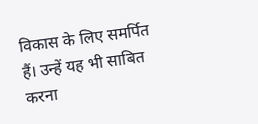विकास के लिए समर्पित हैं। उन्हें यह भी साबित करना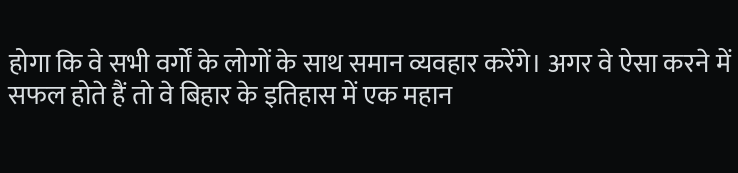होगा कि वे सभी वर्गों के लोगों के साथ समान व्यवहार करेंगे। अगर वे ऐसा करने में सफल होते हैं तो वे बिहार के इतिहास में एक महान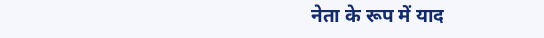नेता के रूप में याद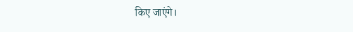किए जाएंगे।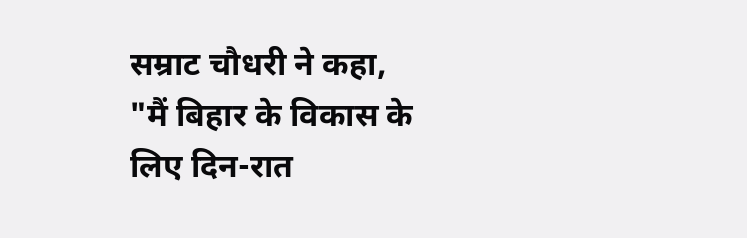सम्राट चौधरी ने कहा, "मैं बिहार के विकास के लिए दिन-रात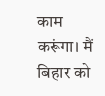काम करूंगा। मैं बिहार को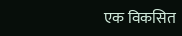एक विकसित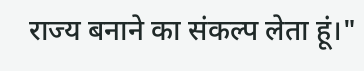राज्य बनाने का संकल्प लेता हूं।"